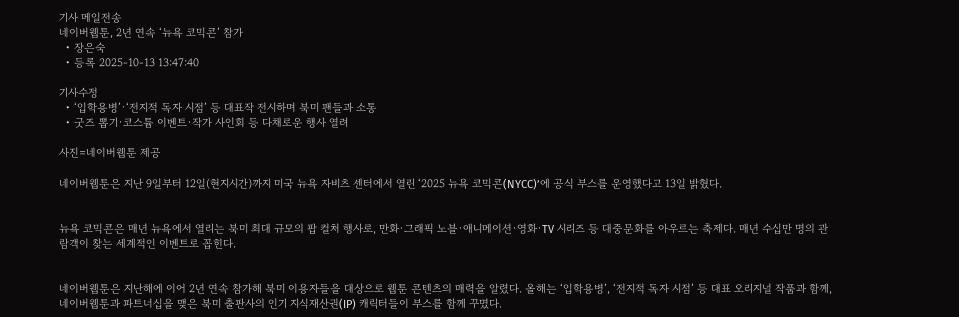기사 메일전송
네이버웹툰, 2년 연속 ‘뉴욕 코믹콘’ 참가
  • 장은숙
  • 등록 2025-10-13 13:47:40

기사수정
  • ‘입학용병’·‘전지적 독자 시점’ 등 대표작 전시하며 북미 팬들과 소통
  • 굿즈 뽑기·코스튬 이벤트·작가 사인회 등 다채로운 행사 열려

사진=네이버웹툰 제공

네이버웹툰은 지난 9일부터 12일(현지시간)까지 미국 뉴욕 자비츠 센터에서 열린 ‘2025 뉴욕 코믹콘(NYCC)’에 공식 부스를 운영했다고 13일 밝혔다.


뉴욕 코믹콘은 매년 뉴욕에서 열리는 북미 최대 규모의 팝 컬처 행사로, 만화·그래픽 노블·애니메이션·영화·TV 시리즈 등 대중문화를 아우르는 축제다. 매년 수십만 명의 관람객이 찾는 세계적인 이벤트로 꼽힌다.


네이버웹툰은 지난해에 이어 2년 연속 참가해 북미 이용자들을 대상으로 웹툰 콘텐츠의 매력을 알렸다. 올해는 ‘입학용병’, ‘전지적 독자 시점’ 등 대표 오리지널 작품과 함께, 네이버웹툰과 파트너십을 맺은 북미 출판사의 인기 지식재산권(IP) 캐릭터들이 부스를 함께 꾸몄다.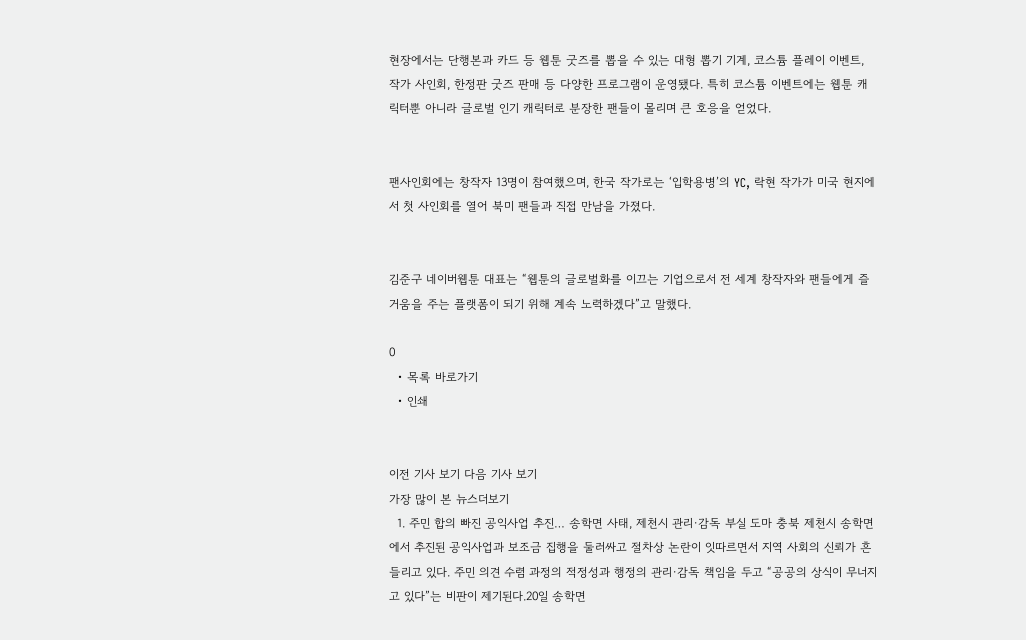현장에서는 단행본과 카드 등 웹툰 굿즈를 뽑을 수 있는 대형 뽑기 기계, 코스튬 플레이 이벤트, 작가 사인회, 한정판 굿즈 판매 등 다양한 프로그램이 운영됐다. 특히 코스튬 이벤트에는 웹툰 캐릭터뿐 아니라 글로벌 인기 캐릭터로 분장한 팬들이 몰리며 큰 호응을 얻었다.


팬사인회에는 창작자 13명이 참여했으며, 한국 작가로는 ‘입학용병’의 YC, 락현 작가가 미국 현지에서 첫 사인회를 열어 북미 팬들과 직접 만남을 가졌다.


김준구 네이버웹툰 대표는 “웹툰의 글로벌화를 이끄는 기업으로서 전 세계 창작자와 팬들에게 즐거움을 주는 플랫폼이 되기 위해 계속 노력하겠다”고 말했다.

0
  • 목록 바로가기
  • 인쇄


이전 기사 보기 다음 기사 보기
가장 많이 본 뉴스더보기
  1. 주민 합의 빠진 공익사업 추진… 송학면 사태, 제천시 관리·감독 부실 도마 충북 제천시 송학면에서 추진된 공익사업과 보조금 집행을 둘러싸고 절차상 논란이 잇따르면서 지역 사회의 신뢰가 흔들리고 있다. 주민 의견 수렴 과정의 적정성과 행정의 관리·감독 책임을 두고 “공공의 상식이 무너지고 있다”는 비판이 제기된다.20일 송학면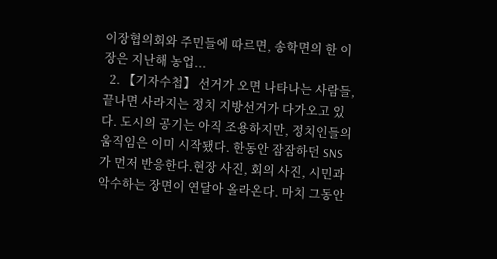이장협의회와 주민들에 따르면, 송학면의 한 이장은 지난해 농업...
  2. 【기자수첩】 선거가 오면 나타나는 사람들, 끝나면 사라지는 정치 지방선거가 다가오고 있다. 도시의 공기는 아직 조용하지만, 정치인들의 움직임은 이미 시작됐다. 한동안 잠잠하던 SNS가 먼저 반응한다.현장 사진, 회의 사진, 시민과 악수하는 장면이 연달아 올라온다. 마치 그동안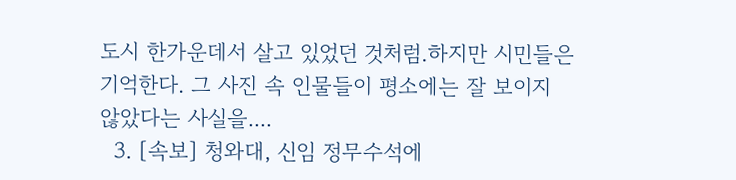도시 한가운데서 살고 있었던 것처럼.하지만 시민들은 기억한다. 그 사진 속 인물들이 평소에는 잘 보이지 않았다는 사실을....
  3. [속보] 청와대, 신임 정무수석에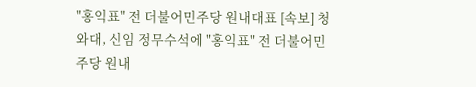"홍익표" 전 더불어민주당 원내대표 [속보] 청와대, 신임 정무수석에 "홍익표" 전 더불어민주당 원내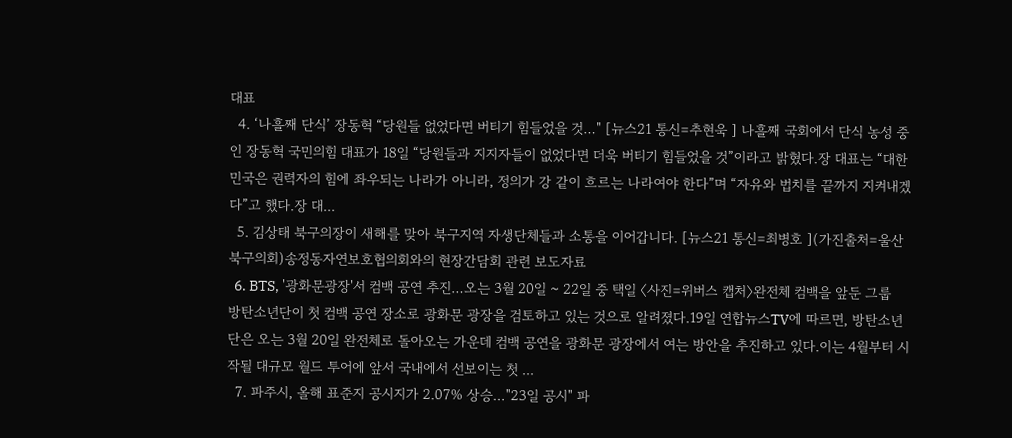대표
  4. ‘나흘째 단식’ 장동혁 “당원들 없었다면 버티기 힘들었을 것…" [뉴스21 통신=추현욱 ] 나흘째 국회에서 단식 농성 중인 장동혁 국민의힘 대표가 18일 “당원들과 지지자들이 없었다면 더욱 버티기 힘들었을 것”이라고 밝혔다.장 대표는 “대한민국은 권력자의 힘에 좌우되는 나라가 아니라, 정의가 강 같이 흐르는 나라여야 한다”며 “자유와 법치를 끝까지 지켜내겠다”고 했다.장 대...
  5. 김상태 북구의장이 새해를 맞아 북구지역 자생단체들과 소통을 이어갑니다. [뉴스21 통신=최병호 ](가진출처=울산북구의회)송정동자연보호협의회와의 현장간담회 관련 보도자료
  6. BTS, '광화문광장'서 컴백 공연 추진…오는 3월 20일 ~ 22일 중 택일 〈사진=위버스 캡처〉완전체 컴백을 앞둔 그룹 방탄소년단이 첫 컴백 공연 장소로 광화문 광장을 검토하고 있는 것으로 알려졌다.19일 연합뉴스TV에 따르면, 방탄소년단은 오는 3월 20일 완전체로 돌아오는 가운데 컴백 공연을 광화문 광장에서 여는 방안을 추진하고 있다.이는 4월부터 시작될 대규모 월드 투어에 앞서 국내에서 선보이는 첫 ...
  7. 파주시, 올해 표준지 공시지가 2.07% 상승…"23일 공시" 파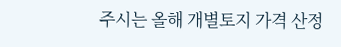주시는 올해 개별토지 가격 산정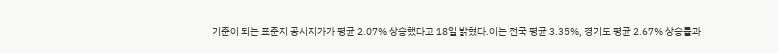기준이 되는 표준지 공시지가가 평균 2.07% 상승했다고 18일 밝혔다.이는 전국 평균 3.35%, 경기도 평균 2.67% 상승률과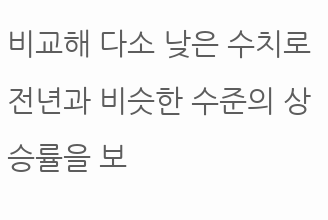비교해 다소 낮은 수치로 전년과 비슷한 수준의 상승률을 보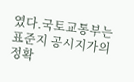였다.국토교통부는 표준지 공시지가의 정확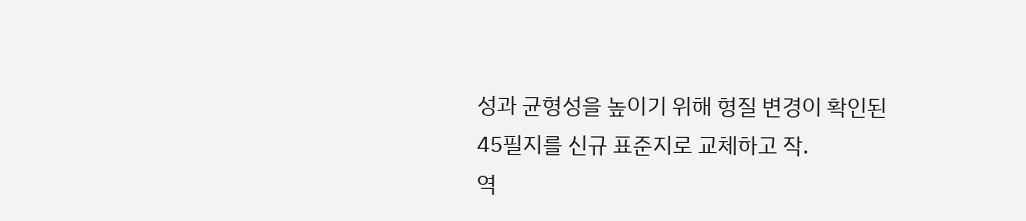성과 균형성을 높이기 위해 형질 변경이 확인된 45필지를 신규 표준지로 교체하고 작.
역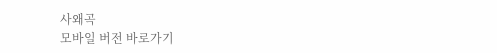사왜곡
모바일 버전 바로가기